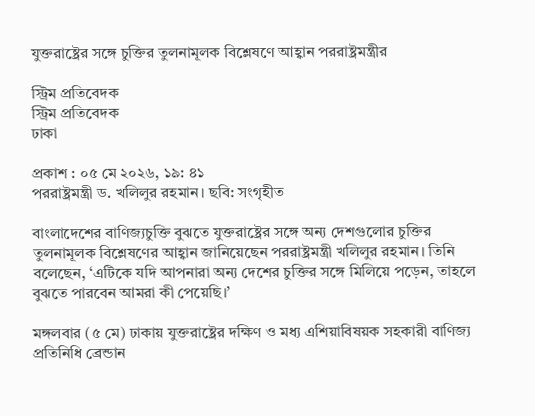যুক্তরাষ্ট্রের সঙ্গে চুক্তির তুলনামূলক বিশ্লেষণে আহ্বান পররাষ্ট্রমন্ত্রীর

স্ট্রিম প্রতিবেদক
স্ট্রিম প্রতিবেদক
ঢাকা

প্রকাশ : ০৫ মে ২০২৬, ১৯: ৪১
পররাষ্ট্রমন্ত্রী ড. খলিলুর রহমান। ছবি: সংগৃহীত

বাংলাদেশের বাণিজ্যচুক্তি বুঝতে যুক্তরাষ্ট্রের সঙ্গে অন্য দেশগুলোর চুক্তির তুলনামূলক বিশ্লেষণের আহ্বান জানিয়েছেন পররাষ্ট্রমন্ত্রী খলিলুর রহমান। তিনি বলেছেন, ‘এটিকে যদি আপনারা অন্য দেশের চুক্তির সঙ্গে মিলিয়ে পড়েন, তাহলে বুঝতে পারবেন আমরা কী পেয়েছি।’

মঙ্গলবার (৫ মে) ঢাকায় যুক্তরাষ্ট্রের দক্ষিণ ও মধ্য এশিয়াবিষয়ক সহকারী বাণিজ্য প্রতিনিধি ব্রেন্ডান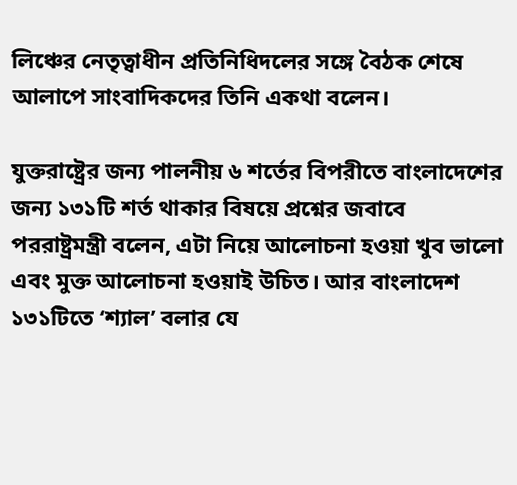লিঞ্চের নেতৃত্বাধীন প্রতিনিধিদলের সঙ্গে বৈঠক শেষে আলাপে সাংবাদিকদের তিনি একথা বলেন।

যুক্তরাষ্ট্রের জন্য পালনীয় ৬ শর্তের বিপরীতে বাংলাদেশের জন্য ১৩১টি শর্ত থাকার বিষয়ে প্রশ্নের জবাবে পররাষ্ট্রমন্ত্রী বলেন, এটা নিয়ে আলোচনা হওয়া খুব ভালো এবং মুক্ত আলোচনা হওয়াই উচিত। আর বাংলাদেশ ১৩১টিতে ‘শ্যাল’ বলার যে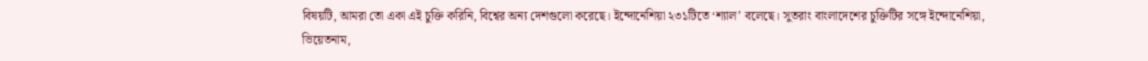বিষয়টি, আমরা তো একা এই চুক্তি করিনি, বিশ্বের অন্য দেশগুলো করেছে। ইন্দোনেশিয়া ২৩১টিতে ‘শ্যাল’ বলেছে। সুতরাং বাংলাদেশের চুক্তিটির সঙ্গে ইন্দোনেশিয়া, ভিয়েতনাম,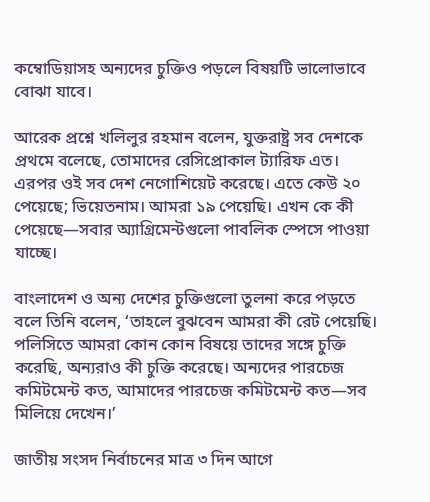কম্বোডিয়াসহ অন্যদের চুক্তিও পড়লে বিষয়টি ভালোভাবে বোঝা যাবে।

আরেক প্রশ্নে খলিলুর রহমান বলেন, যুক্তরাষ্ট্র সব দেশকে প্রথমে বলেছে, তোমাদের রেসিপ্রোকাল ট্যারিফ এত। এরপর ওই সব দেশ নেগোশিয়েট করেছে। এতে কেউ ২০ পেয়েছে; ভিয়েতনাম। আমরা ১৯ পেয়েছি। এখন কে কী পেয়েছে—সবার অ্যাগ্রিমেন্টগুলো পাবলিক স্পেসে পাওয়া যাচ্ছে।

বাংলাদেশ ও অন্য দেশের চুক্তিগুলো তুলনা করে পড়তে বলে তিনি বলেন, ‘তাহলে বুঝবেন আমরা কী রেট পেয়েছি। পলিসিতে আমরা কোন কোন বিষয়ে তাদের সঙ্গে চুক্তি করেছি, অন্যরাও কী চুক্তি করেছে। অন্যদের পারচেজ কমিটমেন্ট কত, আমাদের পারচেজ কমিটমেন্ট কত—সব মিলিয়ে দেখেন।’

জাতীয় সংসদ নির্বাচনের মাত্র ৩ দিন আগে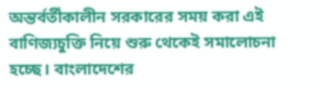অন্তর্বর্তীকালীন সরকারের সময় করা এই বাণিজ্যচুক্তি নিয়ে শুরু থেকেই সমালোচনা হচ্ছে। বাংলাদেশের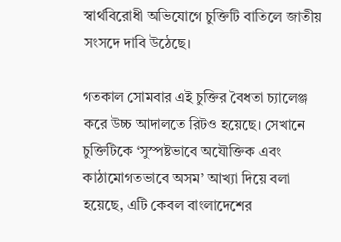স্বার্থবিরোধী অভিযোগে চুক্তিটি বাতিলে জাতীয় সংসদে দাবি উঠেছে।

গতকাল সোমবার এই চুক্তির বৈধতা চ্যালেঞ্জ করে উচ্চ আদালতে রিটও হয়েছে। সেখানে চুক্তিটিকে ‘সুস্পষ্টভাবে অযৌক্তিক এবং কাঠামোগতভাবে অসম’ আখ্যা দিয়ে বলা হয়েছে, এটি কেবল বাংলাদেশের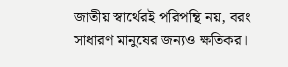জাতীয় স্বার্থেরই পরিপন্থি নয়, বরং সাধারণ মানুষের জন্যও ক্ষতিকর।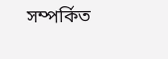সম্পর্কিত